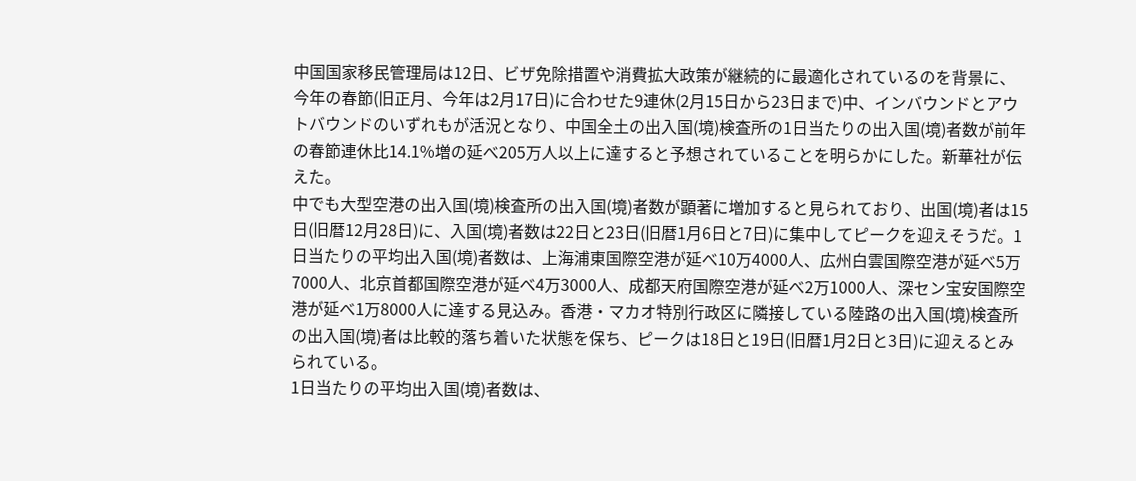中国国家移民管理局は12日、ビザ免除措置や消費拡大政策が継続的に最適化されているのを背景に、今年の春節(旧正月、今年は2月17日)に合わせた9連休(2月15日から23日まで)中、インバウンドとアウトバウンドのいずれもが活況となり、中国全土の出入国(境)検査所の1日当たりの出入国(境)者数が前年の春節連休比14.1%増の延べ205万人以上に達すると予想されていることを明らかにした。新華社が伝えた。
中でも大型空港の出入国(境)検査所の出入国(境)者数が顕著に増加すると見られており、出国(境)者は15日(旧暦12月28日)に、入国(境)者数は22日と23日(旧暦1月6日と7日)に集中してピークを迎えそうだ。1日当たりの平均出入国(境)者数は、上海浦東国際空港が延べ10万4000人、広州白雲国際空港が延べ5万7000人、北京首都国際空港が延べ4万3000人、成都天府国際空港が延べ2万1000人、深セン宝安国際空港が延べ1万8000人に達する見込み。香港・マカオ特別行政区に隣接している陸路の出入国(境)検査所の出入国(境)者は比較的落ち着いた状態を保ち、ピークは18日と19日(旧暦1月2日と3日)に迎えるとみられている。
1日当たりの平均出入国(境)者数は、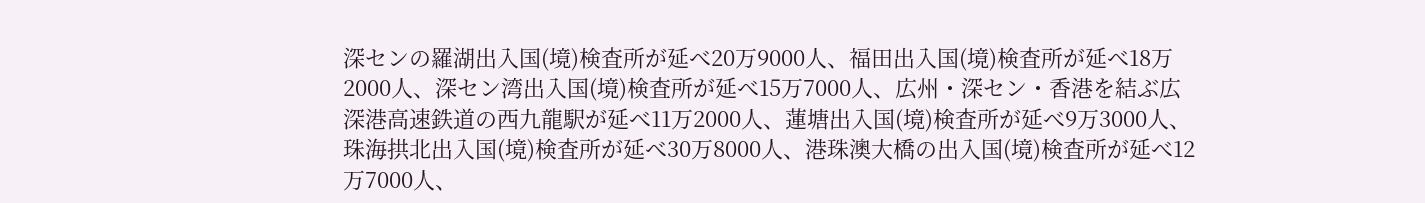深センの羅湖出入国(境)検査所が延べ20万9000人、福田出入国(境)検査所が延べ18万2000人、深セン湾出入国(境)検査所が延べ15万7000人、広州・深セン・香港を結ぶ広深港高速鉄道の西九龍駅が延べ11万2000人、蓮塘出入国(境)検査所が延べ9万3000人、珠海拱北出入国(境)検査所が延べ30万8000人、港珠澳大橋の出入国(境)検査所が延べ12万7000人、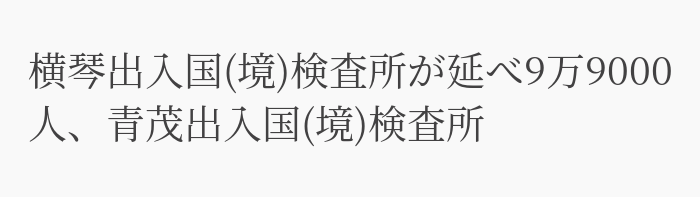横琴出入国(境)検査所が延べ9万9000人、青茂出入国(境)検査所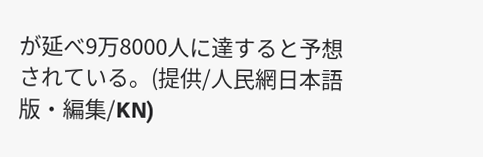が延べ9万8000人に達すると予想されている。(提供/人民網日本語版・編集/KN)